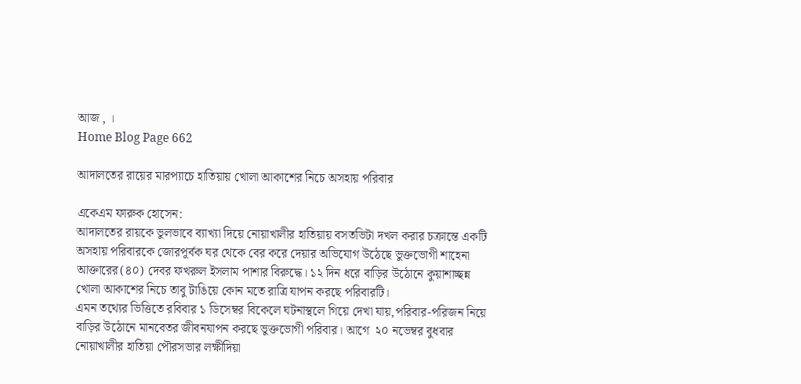আজ , ।
Home Blog Page 662

আদালতের রায়ের মারপ্যাচে হাতিয়ায় খোলা আকাশের নিচে অসহায় পরিবার

একেএম ফারুক হোসেন:
আদালতের রায়কে ভুলভাবে ব্যাখ্যা দিয়ে নোয়াখালীর হাতিয়ায় বসতভিটা দখল করার চক্রান্তে একটি অসহায় পরিবারকে জোরপূর্বক ঘর থেকে বের করে দেয়ার অভিযোগ উঠেছে ভুক্তভোগী শাহেনা আক্তারের(৪০) দেবর ফখরুল ইসলাম পাশার বিরুদ্ধে। ১২ দিন ধরে বাড়ির উঠোনে কুয়াশাচ্ছন্ন খোলা আকাশের নিচে তাবু টাঙিয়ে কোন মতে রাত্রি যাপন করছে পরিবারটি।
এমন তথ্যের ভিত্তিতে রবিবার ১ ডিসেম্বর বিকেলে ঘটনাস্থলে গিয়ে দেখা যায়,পরিবার-পরিজন নিয়ে বাড়ির উঠোনে মানবেতর জীবনযাপন করছে ভুক্তভোগী পরিবার। আগে  ২০ নভেম্বর বুধবার নোয়াখালীর হাতিয়া পৌরসভার লক্ষীদিয়া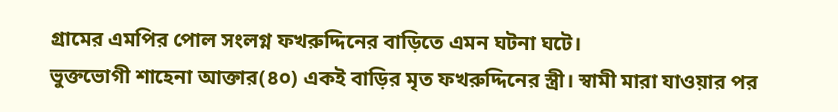গ্রামের এমপির পোল সংলগ্ন ফখরুদ্দিনের বাড়িতে এমন ঘটনা ঘটে।
ভুক্তভোগী শাহেনা আক্তার(৪০) একই বাড়ির মৃত ফখরুদ্দিনের স্ত্রী। স্বামী মারা যাওয়ার পর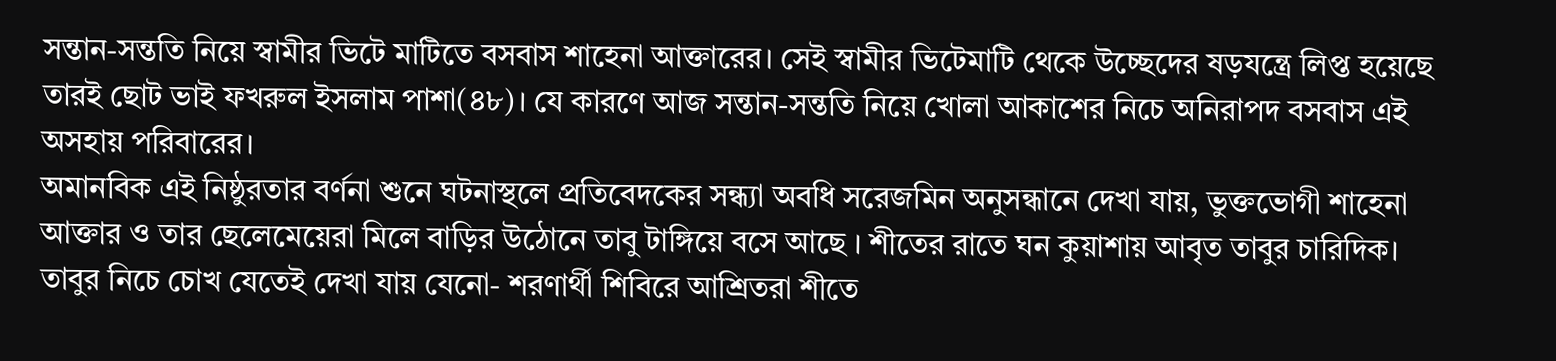সন্তান-সন্ততি নিয়ে স্বামীর ভিটে মাটিতে বসবাস শাহেনা আক্তারের। সেই স্বামীর ভিটেমাটি থেকে উচ্ছেদের ষড়যন্ত্রে লিপ্ত হয়েছে তারই ছোট ভাই ফখরুল ইসলাম পাশা(৪৮)। যে কারণে আজ সন্তান-সন্ততি নিয়ে খোলা আকাশের নিচে অনিরাপদ বসবাস এই অসহায় পরিবারের।
অমানবিক এই নিষ্ঠুরতার বর্ণনা শুনে ঘটনাস্থলে প্রতিবেদকের সন্ধ্যা অবধি সরেজমিন অনুসন্ধানে দেখা যায়, ভুক্তভোগী শাহেনা আক্তার ও তার ছেলেমেয়েরা মিলে বাড়ির উঠোনে তাবু টাঙ্গিয়ে বসে আছে । শীতের রাতে ঘন কুয়াশায় আবৃত তাবুর চারিদিক। তাবুর নিচে চোখ যেতেই দেখা যায় যেনো- শরণার্থী শিবিরে আশ্রিতরা শীতে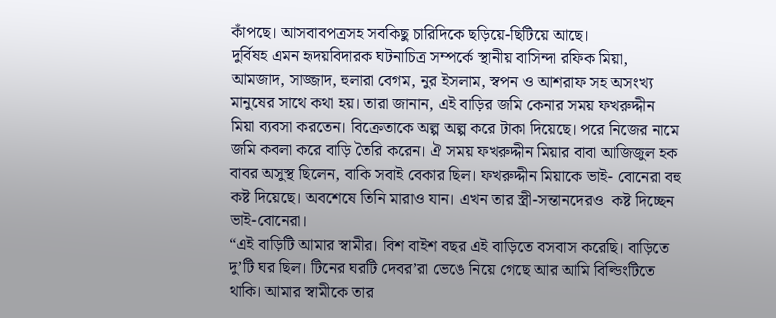কাঁপছে। আসবাবপত্রসহ সবকিছু চারিদিকে ছড়িয়ে-ছিটিয়ে আছে।
দুর্বিষহ এমন হৃদয়বিদারক ঘটনাচিত্র সম্পর্কে স্থানীয় বাসিন্দা রফিক মিয়া, আমজাদ, সাজ্জাদ, হুলারা বেগম, নুর ইসলাম, স্বপন ও আশরাফ সহ অসংখ্য মানুষের সাথে কথা হয়। তারা জানান, এই বাড়ির জমি কেনার সময় ফখরুদ্দীন মিয়া ব্যবসা করতেন। বিক্রেতাকে অল্প অল্প করে টাকা দিয়েছে। পরে নিজের নামে জমি কবলা করে বাড়ি তৈরি করেন। ঐ সময় ফখরুদ্দীন মিয়ার বাবা আজিজুল হক বাবর অসুস্থ ছিলেন, বাকি সবাই বেকার ছিল। ফখরুদ্দীন মিয়াকে ভাই- বোনেরা বহু কষ্ট দিয়েছে। অবশেষে তিনি মারাও যান। এখন তার স্ত্রী-সন্তানদেরও  কষ্ট দিচ্ছেন ভাই-বোনেরা।
“এই বাড়িটি আমার স্বামীর। বিশ বাইশ বছর এই বাড়িতে বসবাস করেছি। বাড়িতে দু’টি ঘর ছিল। টিনের ঘরটি দেবর’রা ভেঙে নিয়ে গেছে আর আমি বিল্ডিংটিতে থাকি। আমার স্বামীকে তার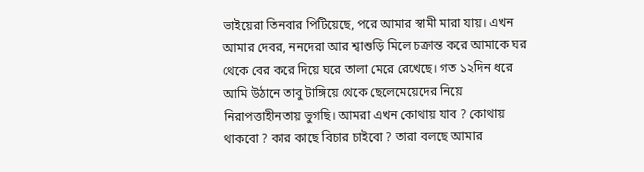ভাইয়েরা তিনবার পিটিয়েছে, পরে আমার স্বামী মারা যায়। এখন আমার দেবর, ননদেরা আর শ্বাশুড়ি মিলে চক্রান্ত করে আমাকে ঘর থেকে বের করে দিয়ে ঘরে তালা মেরে রেখেছে। গত ১২দিন ধরে আমি উঠানে তাবু টাঙ্গিয়ে থেকে ছেলেমেয়েদের নিয়ে নিরাপত্তাহীনতায় ভুগছি। আমরা এখন কোথায় যাব ? কোথায় থাকবো ? কার কাছে বিচার চাইবো ? তারা বলছে আমার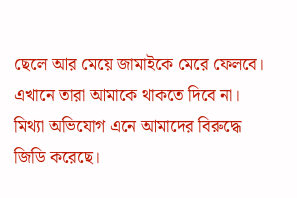ছেলে আর মেয়ে জামাইকে মেরে ফেলবে। এখানে তারা আমাকে থাকতে দিবে না। মিথ্যা অভিযোগ এনে আমাদের বিরুদ্ধে জিডি করেছে।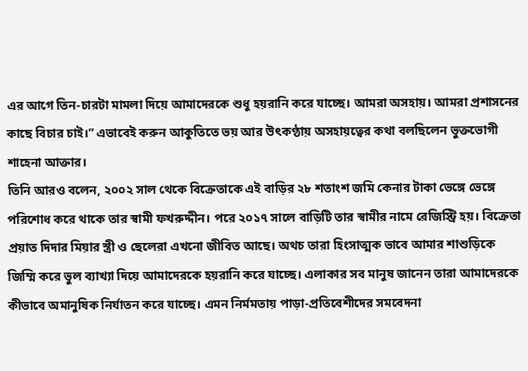এর আগে তিন-চারটা মামলা দিয়ে আমাদেরকে শুধু হয়রানি করে যাচ্ছে। আমরা অসহায়। আমরা প্রশাসনের কাছে বিচার চাই।” এভাবেই করুন আকুতিতে ভয় আর উৎকণ্ঠায় অসহায়ত্বের কথা বলছিলেন ভুক্তভোগী শাহেনা আক্তার।
তিনি আরও বলেন, ২০০২ সাল থেকে বিক্রেতাকে এই বাড়ির ২৮ শতাংশ জমি কেনার টাকা ভেঙ্গে ভেঙ্গে পরিশোধ করে থাকে তার স্বামী ফখরুদ্দীন। পরে ২০১৭ সালে বাড়িটি তার স্বামীর নামে রেজিস্ট্রি হয়। বিক্রেতা প্রয়াত দিদার মিয়ার স্ত্রী ও ছেলেরা এখনো জীবিত আছে। অথচ তারা হিংসাত্মক ভাবে আমার শাশুড়িকে জিম্মি করে ভুল ব্যাখ্যা দিয়ে আমাদেরকে হয়রানি করে যাচ্ছে। এলাকার সব মানুষ জানেন তারা আমাদেরকে কীভাবে অমানুষিক নির্যাতন করে যাচ্ছে। এমন নির্মমতায় পাড়া-প্রতিবেশীদের সমবেদনা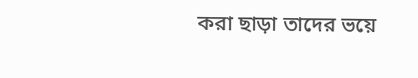করা ছাড়া তাদের ভয়ে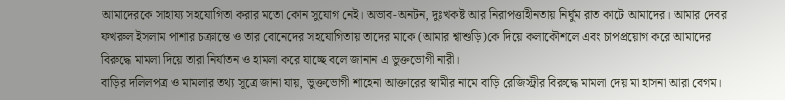আমাদেরকে সাহায্য সহযোগিতা করার মতো কোন সুযোগ নেই। অভাব-অনটন, দুঃখকষ্ট আর নিরাপত্তাহীনতায় নির্ঘুম রাত কাটে আমাদের। আমার দেবর ফখরুল ইসলাম পাশার চক্রান্তে ও তার বোনেদের সহযোগিতায় তাদের মাকে (আমার শ্বাশুড়ি)কে দিয়ে কলাকৌশলে এবং চাপপ্রয়োগ করে আমাদের বিরুদ্ধে মামলা দিয়ে তারা নির্যাতন ও হামলা করে যাচ্ছে বলে জানান এ ভুক্তভোগী নারী।
বাড়ির দলিলপত্র ও মামলার তথ্য সূত্রে জানা যায়, ভুক্তভোগী শাহেনা আক্তারের স্বামীর নামে বাড়ি রেজিস্ট্রীর বিরুদ্ধে মামলা দেয় মা হাসনা আরা বেগম।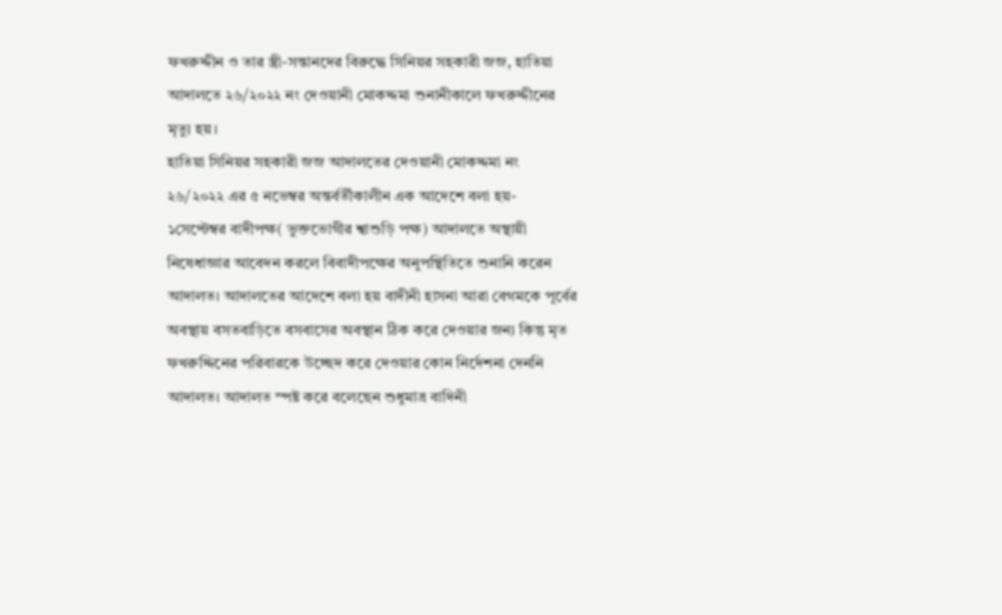ফখরুদ্দীন ও তার স্ত্রী-সন্তানদের বিরুদ্ধে সিনিয়র সহকারী জজ, হাতিয়া আদালতে ২৬/২০২২ নং দেওয়ানী মোকদ্দমা শুনানীকালে ফখরুদ্দীনের মৃত্যু হয়।
হাতিয়া সিনিয়র সহকারী জজ আদালতের দেওয়ানী মোকদ্দমা নং ২৬/২০২২ এর ৫ নভেম্বর অন্তর্বর্তীকালীন এক আদেশে বলা হয়- ১সেপ্টেম্বর বাদীপক্ষ( ভুক্তভোগীর শ্বাশুড়ি পক্ষ) আদালতে অস্থায়ী নিষেধাজ্ঞার আবেদন করলে বিবাদীপক্ষের অনুপস্থিতিতে শুনানি করেন আদালত। আদালতের আদেশে বলা হয় বাদীনী হাসনা আরা বেগমকে পূর্বের অবস্থায় বসতবাড়িতে বসবাসের অবস্থান ঠিক করে দেওয়ার জন্য কিন্তু মৃত ফখরুদ্দিনের পরিবারকে উচ্ছেদ করে দেওয়ার কোন নির্দেশনা দেননি আদালত। আদালত স্পষ্ট করে বলেছেন শুধুমাত্র বাদিনী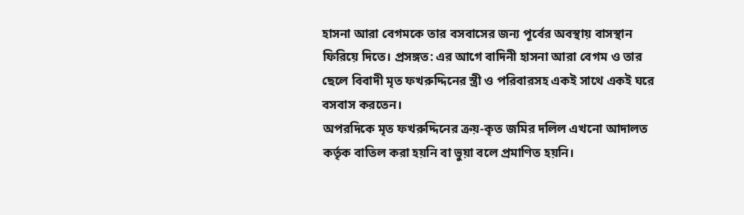হাসনা আরা বেগমকে তার বসবাসের জন্য পূর্বের অবস্থায় বাসস্থান ফিরিয়ে দিতে। প্রসঙ্গত: এর আগে বাদিনী হাসনা আরা বেগম ও তার ছেলে বিবাদী মৃত ফখরুদ্দিনের স্ত্রী ও পরিবারসহ একই সাথে একই ঘরে বসবাস করতেন।
অপরদিকে মৃত ফখরুদ্দিনের ক্রয়-কৃত জমির দলিল এখনো আদালত কর্তৃক বাতিল করা হয়নি বা ভুয়া বলে প্রমাণিত হয়নি।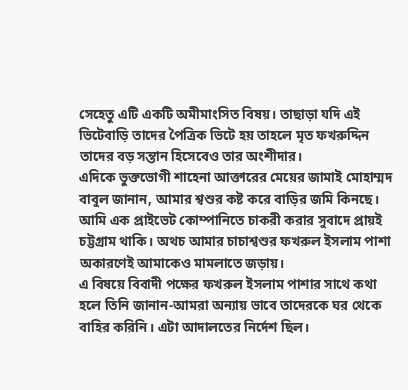সেহেতু এটি একটি অমীমাংসিত বিষয়। তাছাড়া যদি এই ভিটেবাড়ি তাদের পৈত্রিক ভিটে হয় তাহলে মৃত ফখরুদ্দিন তাদের বড় সন্তান হিসেবেও তার অংশীদার।
এদিকে ভুক্তভোগী শাহেনা আক্তারের মেয়ের জামাই মোহাম্মদ বাবুল জানান, আমার শ্বশুর কষ্ট করে বাড়ির জমি কিনছে। আমি এক প্রাইভেট কোম্পানিতে চাকরী করার সুবাদে প্রায়ই চট্টগ্রাম থাকি। অথচ আমার চাচাশ্বশুর ফখরুল ইসলাম পাশা অকারণেই আমাকেও মামলাতে জড়ায়।
এ বিষয়ে বিবাদী পক্ষের ফখরুল ইসলাম পাশার সাথে কথা হলে তিনি জানান-আমরা অন্যায় ভাবে তাদেরকে ঘর থেকে বাহির করিনি। এটা আদালতের নির্দেশ ছিল।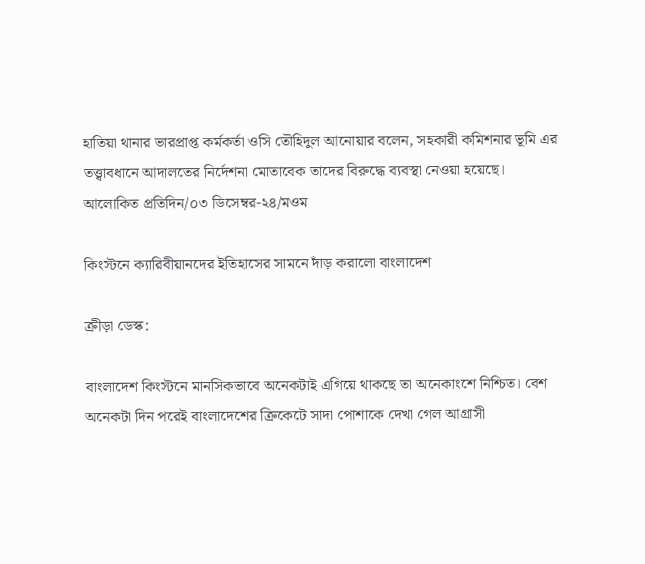হাতিয়া থানার ভারপ্রাপ্ত কর্মকর্তা ওসি তৌহিদুল আনোয়ার বলেন, সহকারী কমিশনার ভূমি এর তত্ত্বাবধানে আদালতের নির্দেশনা মোতাবেক তাদের বিরুদ্ধে ব্যবস্থা নেওয়া হয়েছে।
আলোকিত প্রতিদিন/০৩ ডিসেম্বর-২৪/মওম

কিংস্টনে ক্যারিবীয়ানদের ইতিহাসের সামনে দাঁড় করালো বাংলাদেশ

ক্রীড়া ডেস্ক:

বাংলাদেশ কিংস্টনে মানসিকভাবে অনেকটাই এগিয়ে থাকছে তা অনেকাংশে নিশ্চিত। বেশ অনেকটা দিন পরেই বাংলাদেশের ক্রিকেটে সাদা পোশাকে দেখা গেল আগ্রাসী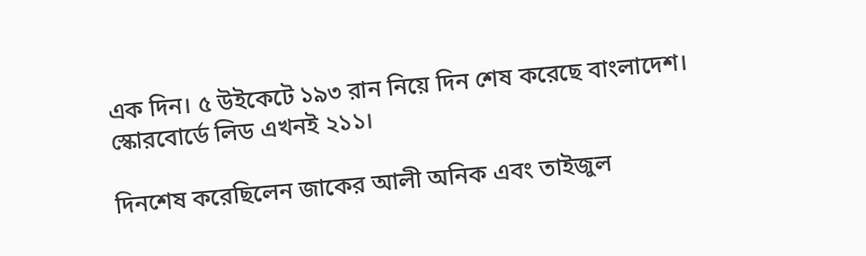এক দিন। ৫ উইকেটে ১৯৩ রান নিয়ে দিন শেষ করেছে বাংলাদেশ। স্কোরবোর্ডে লিড এখনই ২১১।

দিনশেষ করেছিলেন জাকের আলী অনিক এবং তাইজুল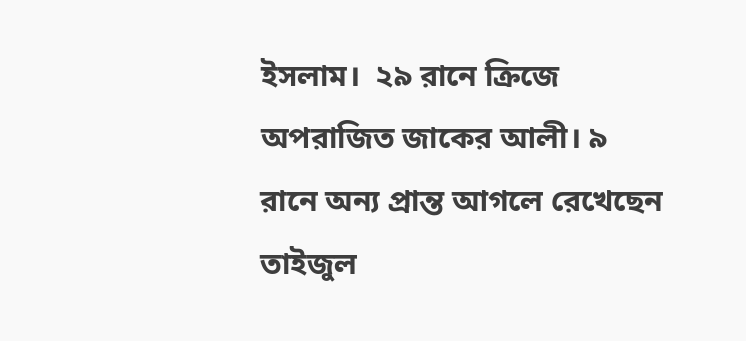ইসলাম।  ২৯ রানে ক্রিজে অপরাজিত জাকের আলী। ৯ রানে অন্য প্রান্ত আগলে রেখেছেন তাইজুল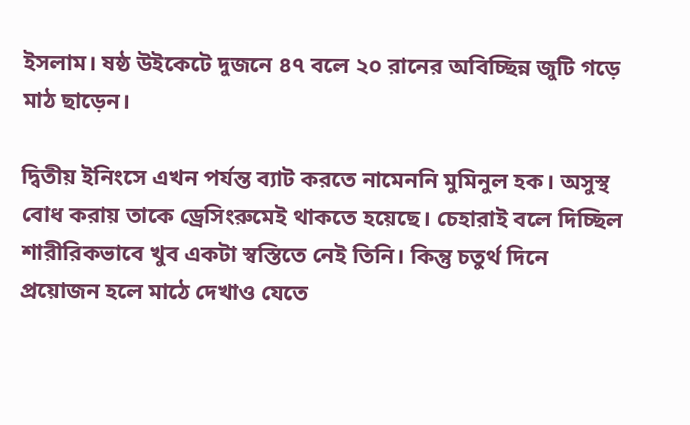ইসলাম। ষষ্ঠ উইকেটে দুজনে ৪৭ বলে ২০ রানের অবিচ্ছিন্ন জুটি গড়ে মাঠ ছাড়েন।

দ্বিতীয় ইনিংসে এখন পর্যন্ত ব্যাট করতে নামেননি মুমিনুল হক। অসুস্থ বোধ করায় তাকে ড্রেসিংরুমেই থাকতে হয়েছে। চেহারাই বলে দিচ্ছিল শারীরিকভাবে খুব একটা স্বস্তিতে নেই তিনি। কিন্তু চতুর্থ দিনে প্রয়োজন হলে মাঠে দেখাও যেতে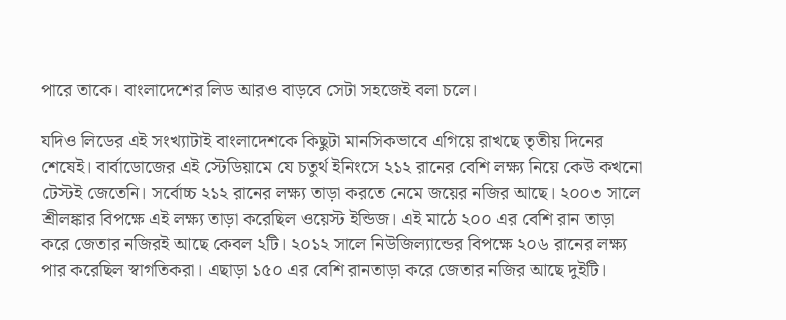পারে তাকে। বাংলাদেশের লিড আরও বাড়বে সেটা সহজেই বলা চলে।

যদিও লিডের এই সংখ্যাটাই বাংলাদেশকে কিছুটা মানসিকভাবে এগিয়ে রাখছে তৃতীয় দিনের শেষেই। বার্বাডোজের এই স্টেডিয়ামে যে চতুর্থ ইনিংসে ২১২ রানের বেশি লক্ষ্য নিয়ে কেউ কখনো টেস্টই জেতেনি। সর্বোচ্চ ২১২ রানের লক্ষ্য তাড়া করতে নেমে জয়ের নজির আছে। ২০০৩ সালে শ্রীলঙ্কার বিপক্ষে এই লক্ষ্য তাড়া করেছিল ওয়েস্ট ইন্ডিজ। এই মাঠে ২০০ এর বেশি রান তাড়া করে জেতার নজিরই আছে কেবল ২টি। ২০১২ সালে নিউজিল্যান্ডের বিপক্ষে ২০৬ রানের লক্ষ্য পার করেছিল স্বাগতিকরা। এছাড়া ১৫০ এর বেশি রানতাড়া করে জেতার নজির আছে দুইটি।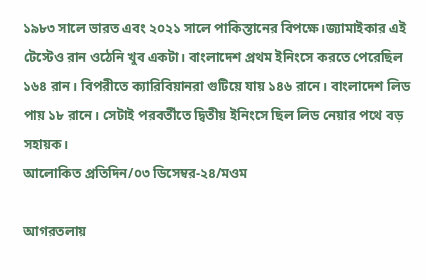১৯৮৩ সালে ভারত এবং ২০২১ সালে পাকিস্তানের বিপক্ষে।জ্যামাইকার এই টেস্টেও রান ওঠেনি খুব একটা। বাংলাদেশ প্রথম ইনিংসে করতে পেরেছিল ১৬৪ রান। বিপরীতে ক্যারিবিয়ানরা গুটিয়ে যায় ১৪৬ রানে। বাংলাদেশ লিড পায় ১৮ রানে। সেটাই পরবর্তীতে দ্বিতীয় ইনিংসে ছিল লিড নেয়ার পথে বড় সহায়ক।
আলোকিত প্রতিদিন/০৩ ডিসেম্বর-২৪/মওম

আগরতলায়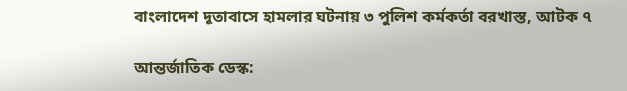বাংলাদেশ দূতাবাসে হামলার ঘটনায় ৩ পুলিশ কর্মকর্তা বরখাস্ত, আটক ৭

আন্তর্জাতিক ডেস্ক: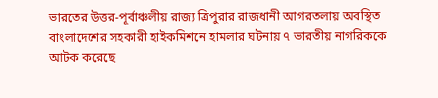ভারতের উত্তর-পূর্বাঞ্চলীয় রাজ্য ত্রিপুরার রাজধানী আগরতলায় অবস্থিত বাংলাদেশের সহকারী হাইকমিশনে হামলার ঘটনায় ৭ ভারতীয় নাগরিককে আটক করেছে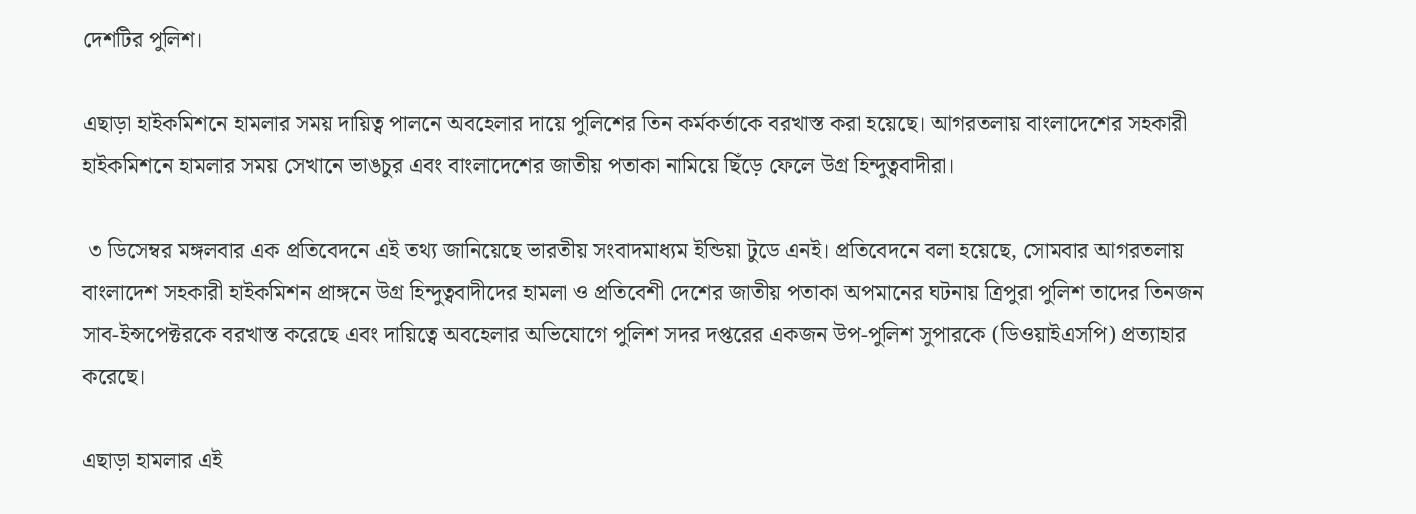দেশটির পুলিশ।

এছাড়া হাইকমিশনে হামলার সময় দায়িত্ব পালনে অবহেলার দায়ে পুলিশের তিন কর্মকর্তাকে বরখাস্ত করা হয়েছে। আগরতলায় বাংলাদেশের সহকারী হাইকমিশনে হামলার সময় সেখানে ভাঙচুর এবং বাংলাদেশের জাতীয় পতাকা নামিয়ে ছিঁড়ে ফেলে উগ্র হিন্দুত্ববাদীরা।

 ৩ ডিসেম্বর মঙ্গলবার এক প্রতিবেদনে এই তথ্য জানিয়েছে ভারতীয় সংবাদমাধ্যম ইন্ডিয়া টুডে এনই। প্রতিবেদনে বলা হয়েছে, সোমবার আগরতলায় বাংলাদেশ সহকারী হাইকমিশন প্রাঙ্গনে উগ্র হিন্দুত্ববাদীদের হামলা ও প্রতিবেশী দেশের জাতীয় পতাকা অপমানের ঘটনায় ত্রিপুরা পুলিশ তাদের তিনজন সাব-ইন্সপেক্টরকে বরখাস্ত করেছে এবং দায়িত্বে অবহেলার অভিযোগে পুলিশ সদর দপ্তরের একজন উপ-পুলিশ সুপারকে (ডিওয়াইএসপি) প্রত্যাহার করেছে।

এছাড়া হামলার এই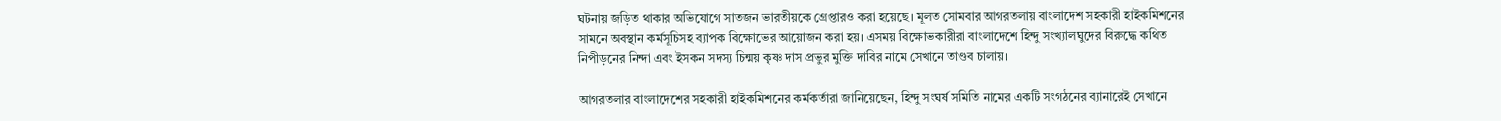ঘটনায় জড়িত থাকার অভিযোগে সাতজন ভারতীয়কে গ্রেপ্তারও করা হয়েছে। মূলত সোমবার আগরতলায় বাংলাদেশ সহকারী হাইকমিশনের সামনে অবস্থান কর্মসূচিসহ ব্যাপক বিক্ষোভের আয়োজন করা হয়। এসময় বিক্ষোভকারীরা বাংলাদেশে হিন্দু সংখ্যালঘুদের বিরুদ্ধে কথিত নিপীড়নের নিন্দা এবং ইসকন সদস্য চিন্ময় কৃষ্ণ দাস প্রভুর মুক্তি দাবির নামে সেখানে তাণ্ডব চালায়।

আগরতলার বাংলাদেশের সহকারী হাইকমিশনের কর্মকর্তারা জানিয়েছেন, হিন্দু সংঘর্ষ সমিতি নামের একটি সংগঠনের ব্যানারেই সেখানে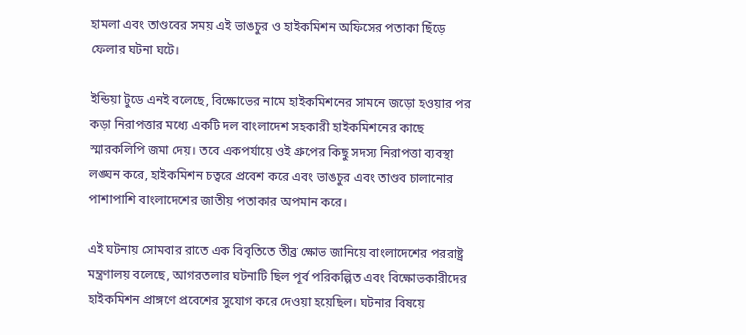হামলা এবং তাণ্ডবের সময় এই ভাঙচুর ও হাইকমিশন অফিসের পতাকা ছিঁড়ে ফেলার ঘটনা ঘটে।

ইন্ডিয়া টুডে এনই বলেছে, বিক্ষোভের নামে হাইকমিশনের সামনে জড়ো হওয়ার পর কড়া নিরাপত্তার মধ্যে একটি দল বাংলাদেশ সহকারী হাইকমিশনের কাছে স্মারকলিপি জমা দেয়। তবে একপর্যায়ে ওই গ্রুপের কিছু সদস্য নিরাপত্তা ব্যবস্থা লঙ্ঘন করে, হাইকমিশন চত্বরে প্রবেশ করে এবং ভাঙচুর এবং তাণ্ডব চালানোর পাশাপাশি বাংলাদেশের জাতীয় পতাকার অপমান করে।

এই ঘটনায় সোমবার রাতে এক বিবৃতিতে তীব্র ক্ষোভ জানিয়ে বাংলাদেশের পররাষ্ট্র মন্ত্রণালয় বলেছে, আগরতলার ঘটনাটি ছিল পূর্ব পরিকল্পিত এবং বিক্ষোভকারীদের হাইকমিশন প্রাঙ্গণে প্রবেশের সুযোগ করে দেওয়া হয়েছিল। ঘটনার বিষয়ে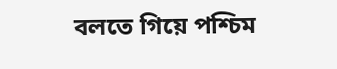বলতে গিয়ে পশ্চিম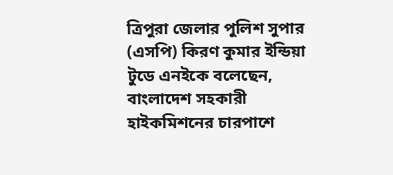ত্রিপুরা জেলার পুলিশ সুপার (এসপি) কিরণ কুমার ইন্ডিয়া টুডে এনইকে বলেছেন, বাংলাদেশ সহকারী হাইকমিশনের চারপাশে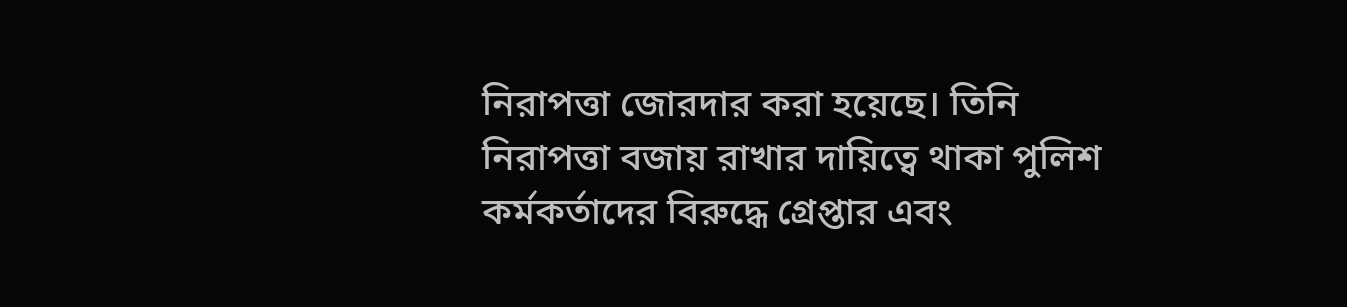নিরাপত্তা জোরদার করা হয়েছে। তিনি নিরাপত্তা বজায় রাখার দায়িত্বে থাকা পুলিশ কর্মকর্তাদের বিরুদ্ধে গ্রেপ্তার এবং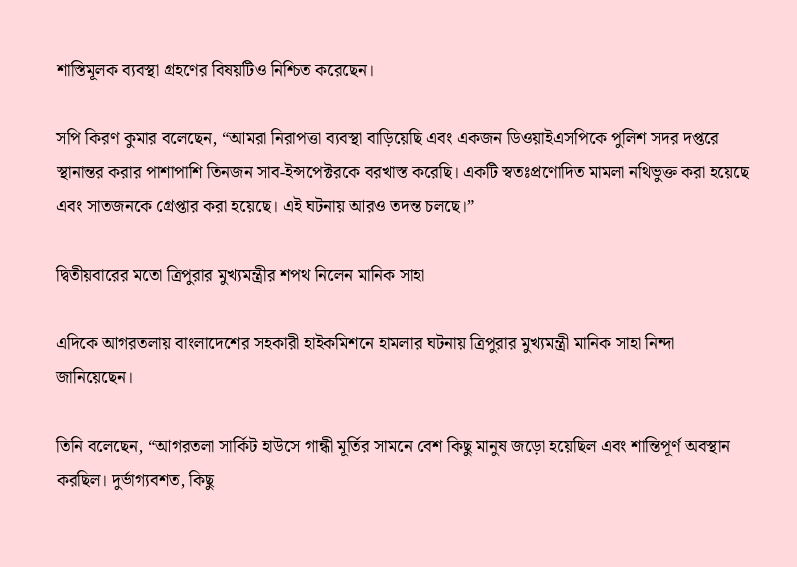শাস্তিমূলক ব্যবস্থা গ্রহণের বিষয়টিও নিশ্চিত করেছেন।

সপি কিরণ কুমার বলেছেন, “আমরা নিরাপত্তা ব্যবস্থা বাড়িয়েছি এবং একজন ডিওয়াইএসপিকে পুলিশ সদর দপ্তরে স্থানান্তর করার পাশাপাশি তিনজন সাব-ইন্সপেক্টরকে বরখাস্ত করেছি। একটি স্বতঃপ্রণোদিত মামলা নথিভুক্ত করা হয়েছে এবং সাতজনকে গ্রেপ্তার করা হয়েছে। এই ঘটনায় আরও তদন্ত চলছে।”

দ্বিতীয়বারের মতো ত্রিপুরার মুখ্যমন্ত্রীর শপথ নিলেন মানিক সাহা

এদিকে আগরতলায় বাংলাদেশের সহকারী হাইকমিশনে হামলার ঘটনায় ত্রিপুরার মুখ্যমন্ত্রী মানিক সাহা নিন্দা জানিয়েছেন।

তিনি বলেছেন, “আগরতলা সার্কিট হাউসে গান্ধী মূর্তির সামনে বেশ কিছু মানুষ জড়ো হয়েছিল এবং শান্তিপূর্ণ অবস্থান করছিল। দুর্ভাগ্যবশত, কিছু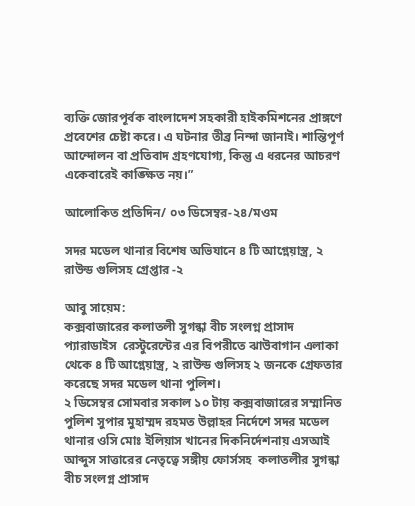ব্যক্তি জোরপূর্বক বাংলাদেশ সহকারী হাইকমিশনের প্রাঙ্গণে প্রবেশের চেষ্টা করে। এ ঘটনার তীব্র নিন্দা জানাই। শান্তিপূর্ণ আন্দোলন বা প্রতিবাদ গ্রহণযোগ্য, কিন্তু এ ধরনের আচরণ একেবারেই কাঙ্ক্ষিত নয়।”

আলোকিত প্রতিদিন/ ০৩ ডিসেম্বর-২৪/মওম

সদর মডেল থানার বিশেষ অভিযানে ৪ টি আগ্নেয়াস্ত্র, ২ রাউন্ড গুলিসহ গ্রেপ্তার -২

আবু সায়েম:
কক্সবাজারের কলাতলী সুগন্ধা বীচ সংলগ্ন প্রাসাদ প্যারাডাইস  রেস্টুরেন্টের এর বিপরীতে ঝাউবাগান এলাকা থেকে ৪ টি আগ্নেয়াস্ত্র, ২ রাউন্ড গুলিসহ ২ জনকে গ্রেফতার করেছে সদর মডেল থানা পুলিশ।
২ ডিসেম্বর সোমবার সকাল ১০ টায় কক্সবাজারের সম্মানিত পুলিশ সুপার মুহাম্মদ রহমত উল্লাহর নির্দেশে সদর মডেল থানার ওসি মোঃ ইলিয়াস খানের দিকনির্দেশনায় এসআই আব্দুস সাত্তারের নেতৃত্বে সঙ্গীয় ফোর্সসহ  কলাতলীর সুগন্ধা বীচ সংলগ্ন প্রাসাদ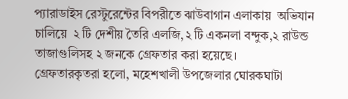প্যারাডাইস রেস্টুরেন্টের বিপরীতে ঝাউবাগান এলাকায়  অভিযান চালিয়ে  ২ টি দেশীয় তৈরি এলজি,২ টি একনলা বন্দুক,২ রাউন্ড তাজাগুলিসহ ২ জনকে গ্রেফতার করা হয়েছে।
গ্রেফতারকৃতরা হলো, মহেশখালী উপজেলার ঘোরকঘাটা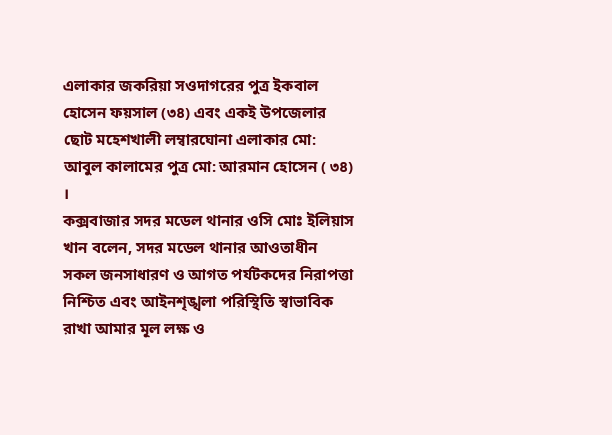এলাকার জকরিয়া সওদাগরের পুত্র ইকবাল হোসেন ফয়সাল (৩৪) এবং একই উপজেলার ছোট মহেশখালী লম্বারঘোনা এলাকার মো: আবুল কালামের পুত্র মো: আরমান হোসেন ( ৩৪) ।
কক্সবাজার সদর মডেল থানার ওসি মোঃ ইলিয়াস খান বলেন, সদর মডেল থানার আওতাধীন সকল জনসাধারণ ও আগত পর্যটকদের নিরাপত্তা নিশ্চিত এবং আইনশৃঙ্খলা পরিস্থিতি স্বাভাবিক রাখা আমার মূল লক্ষ ও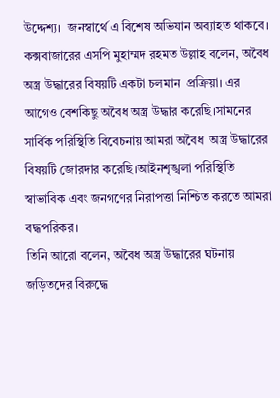উদ্দেশ্য।  জনস্বার্থে এ বিশেষ অভিযান অব্যাহত থাকবে।
কক্সবাজারের এসপি মুহাম্মদ রহমত উল্লাহ বলেন, অবৈধ অস্ত্র উদ্ধারের বিষয়টি একটা চলমান  প্রক্রিয়া। এর আগেও বেশকিছু অবৈধ অস্ত্র উদ্ধার করেছি।সামনের সার্বিক পরিস্থিতি বিবেচনায় আমরা অবৈধ  অস্ত্র উদ্ধারের বিষয়টি জোরদার করেছি।আইনশৃঙ্খলা পরিস্থিতি স্বাভাবিক এবং জনগণের নিরাপত্তা নিশ্চিত করতে আমরা বদ্ধপরিকর।
তিনি আরো বলেন, অবৈধ অস্ত্র উদ্ধারের ঘটনায় জড়িতদের বিরুদ্ধে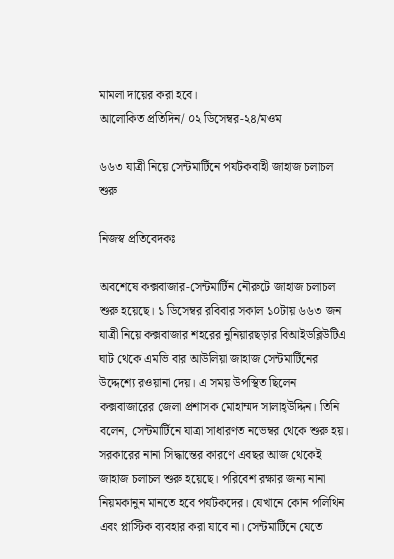মামলা দায়ের করা হবে।
আলোকিত প্রতিদিন/ ০২ ডিসেম্বর-২৪/মওম

৬৬৩ যাত্রী নিয়ে সেন্টমার্টিনে পর্যটকবাহী জাহাজ চলাচল শুরু

নিজস্ব প্রতিবেদকঃ

অবশেষে কক্সবাজার-সেন্টমার্টিন নৌরুটে জাহাজ চলাচল শুরু হয়েছে। ১ ডিসেম্বর রবিবার সকাল ১০টায় ৬৬৩ জন যাত্রী নিয়ে কক্সবাজার শহরের নুনিয়ারছড়ার বিআইডব্লিউটিএ ঘাট থেকে এমভি বার আউলিয়া জাহাজ সেন্টমার্টিনের উদ্দেশ্যে রওয়ানা দেয়। এ সময় উপস্থিত ছিলেন কক্সবাজারের জেলা প্রশাসক মোহাম্মদ সালাহ্উদ্দিন। তিনি বলেন, সেন্টমার্টিনে যাত্রা সাধারণত নভেম্বর থেকে শুরু হয়। সরকারের নানা সিদ্ধান্তের কারণে এবছর আজ থেকেই  জাহাজ চলাচল শুরু হয়েছে। পরিবেশ রক্ষার জন্য নানা নিয়মকানুন মানতে হবে পর্যটকদের। যেখানে কোন পলিথিন এবং প্লাস্টিক ব্যবহার করা যাবে না। সেন্টমার্টিনে যেতে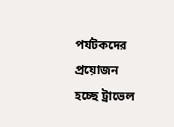পর্যটকদের প্রয়োজন হচ্ছে ট্রাভেল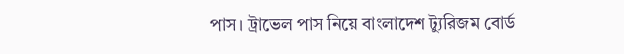পাস। ট্রাভেল পাস নিয়ে বাংলাদেশ ট্যুরিজম বোর্ড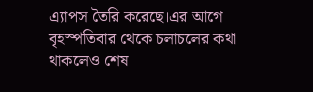এ্যাপস তৈরি করেছে।এর আগে বৃহস্পতিবার থেকে চলাচলের কথা থাকলেও শেষ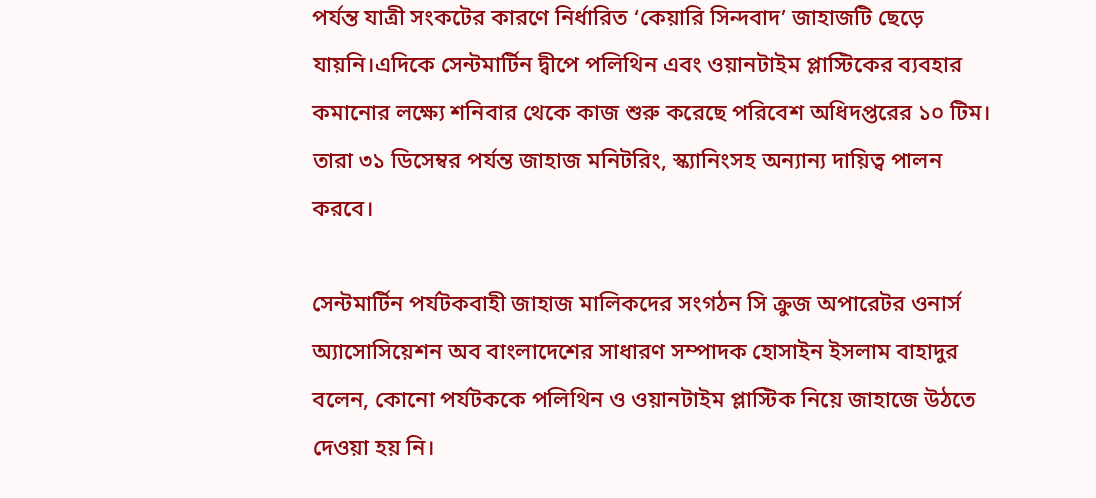পর্যন্ত যাত্রী সংকটের কারণে নির্ধারিত ‘কেয়ারি সিন্দবাদ’ জাহাজটি ছেড়ে যায়নি।এদিকে সেন্টমার্টিন দ্বীপে পলিথিন এবং ওয়ানটাইম প্লাস্টিকের ব্যবহার কমানোর লক্ষ্যে শনিবার থেকে কাজ শুরু করেছে পরিবেশ অধিদপ্তরের ১০ টিম। তারা ৩১ ডিসেম্বর পর্যন্ত জাহাজ মনিটরিং, স্ক্যানিংসহ অন্যান্য দায়িত্ব পালন করবে।

সেন্টমার্টিন পর্যটকবাহী জাহাজ মালিকদের সংগঠন সি ক্রুজ অপারেটর ওনার্স অ্যাসোসিয়েশন অব বাংলাদেশের সাধারণ সম্পাদক হোসাইন ইসলাম বাহাদুর বলেন, কোনো পর্যটককে পলিথিন ও ওয়ানটাইম প্লাস্টিক নিয়ে জাহাজে উঠতে দেওয়া হয় নি।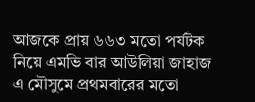আজকে প্রায় ৬৬৩ মতো পর্যটক নিয়ে এমভি বার আউলিয়া জাহাজ এ মৌসুমে প্রথমবারের মতো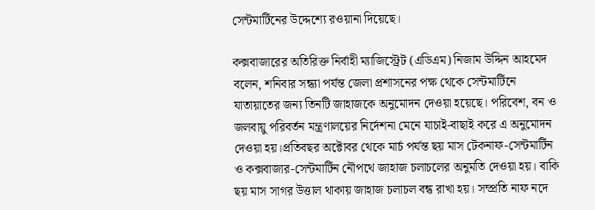সেন্টমার্টিনের উদ্দেশ্যে রওয়ানা দিয়েছে।

কক্সবাজারের অতিরিক্ত নির্বাহী ম্যাজিস্ট্রেট (এডিএম) নিজাম উদ্দিন আহমেদ বলেন, শনিবার সন্ধ্যা পর্যন্ত জেলা প্রশাসনের পক্ষ থেকে সেন্টমার্টিনে যাতায়াতের জন্য তিনটি জাহাজকে অনুমোদন দেওয়া হয়েছে। পরিবেশ, বন ও জলবায়ু পরিবর্তন মন্ত্রণালয়ের নির্দেশনা মেনে যাচাই-বাছাই করে এ অনুমোদন দেওয়া হয়।প্রতিবছর অক্টোবর থেকে মার্চ পর্যন্ত ছয় মাস টেকনাফ-সেন্টমার্টিন ও কক্সবাজার-সেন্টমার্টিন নৌপথে জাহাজ চলাচলের অনুমতি দেওয়া হয়। বাকি ছয় মাস সাগর উত্তাল থাকায় জাহাজ চলাচল বন্ধ রাখা হয়। সম্প্রতি নাফ নদে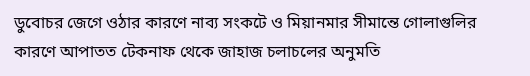ডুবোচর জেগে ওঠার কারণে নাব্য সংকটে ও মিয়ানমার সীমান্তে গোলাগুলির কারণে আপাতত টেকনাফ থেকে জাহাজ চলাচলের অনুমতি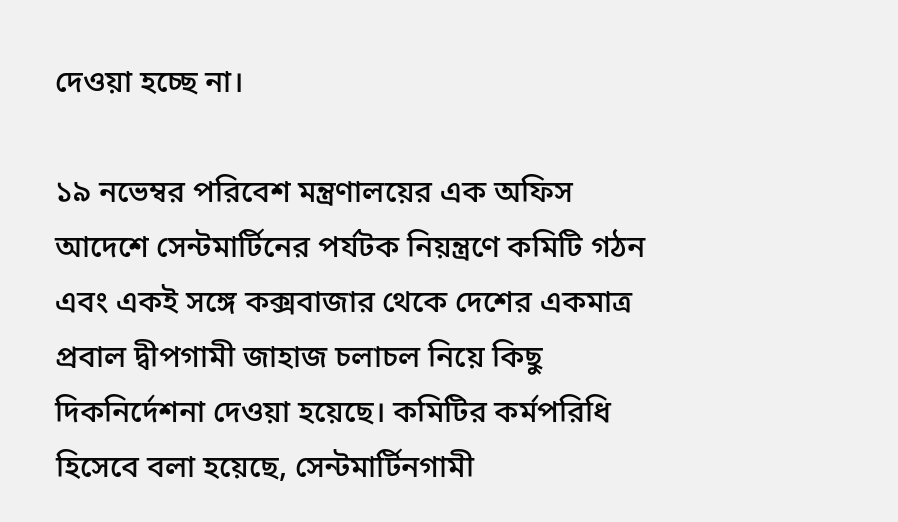দেওয়া হচ্ছে না।

১৯ নভেম্বর পরিবেশ মন্ত্রণালয়ের এক অফিস আদেশে সেন্টমার্টিনের পর্যটক নিয়ন্ত্রণে কমিটি গঠন এবং একই সঙ্গে কক্সবাজার থেকে দেশের একমাত্র প্রবাল দ্বীপগামী জাহাজ চলাচল নিয়ে কিছু দিকনির্দেশনা দেওয়া হয়েছে। কমিটির কর্মপরিধি হিসেবে বলা হয়েছে, সেন্টমার্টিনগামী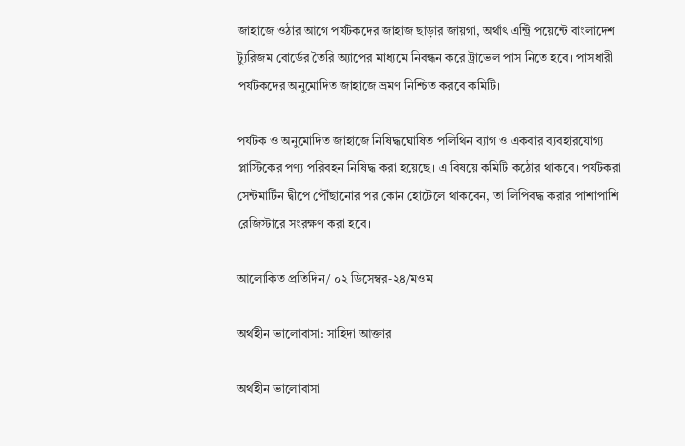জাহাজে ওঠার আগে পর্যটকদের জাহাজ ছাড়ার জায়গা, অর্থাৎ এন্ট্রি পয়েন্টে বাংলাদেশ ট্যুরিজম বোর্ডের তৈরি অ্যাপের মাধ্যমে নিবন্ধন করে ট্রাভেল পাস নিতে হবে। পাসধারী পর্যটকদের অনুমোদিত জাহাজে ভ্রমণ নিশ্চিত করবে কমিটি।

পর্যটক ও অনুমোদিত জাহাজে নিষিদ্ধঘোষিত পলিথিন ব্যাগ ও একবার ব্যবহারযোগ্য প্লাস্টিকের পণ্য পরিবহন নিষিদ্ধ করা হয়েছে। এ বিষয়ে কমিটি কঠোর থাকবে। পর্যটকরা সেন্টমার্টিন দ্বীপে পৌঁছানোর পর কোন হোটেলে থাকবেন, তা লিপিবদ্ধ করার পাশাপাশি রেজিস্টারে সংরক্ষণ করা হবে।

আলোকিত প্রতিদিন/ ০২ ডিসেম্বর-২৪/মওম

অর্থহীন ভালোবাসা: সাহিদা আক্তার

অর্থহীন ভালোবাসা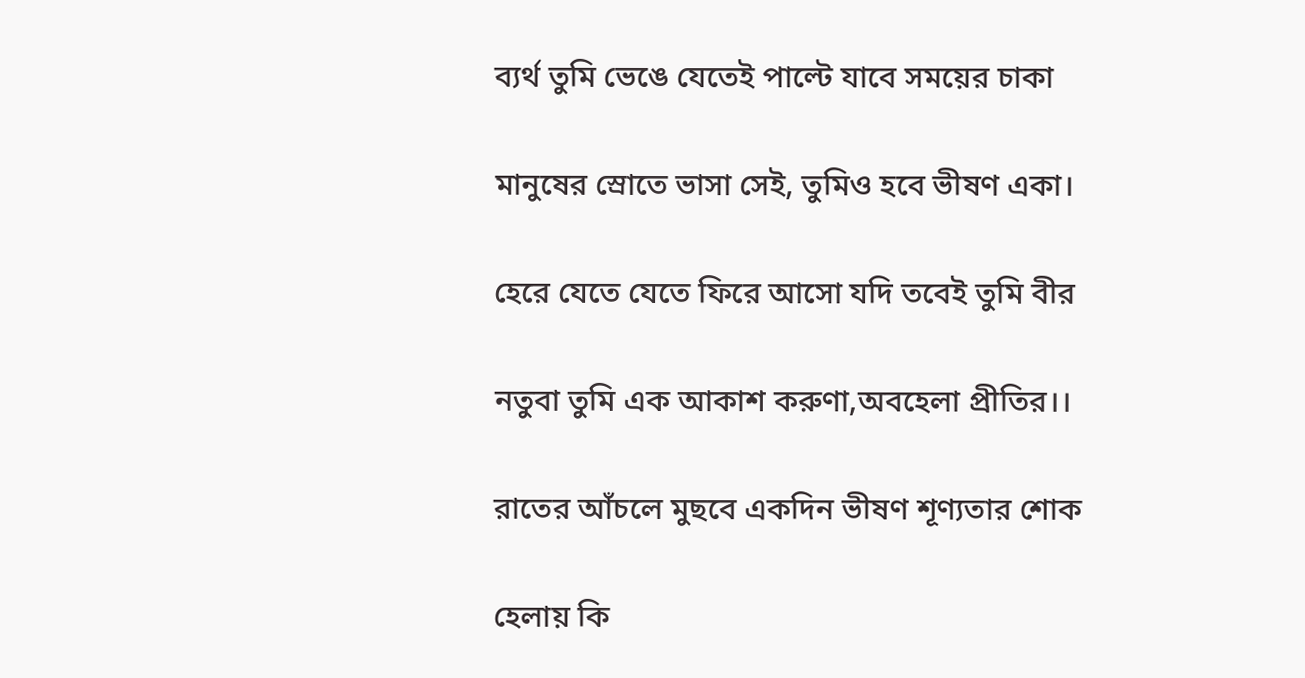ব্যর্থ তুমি ভেঙে যেতেই পাল্টে যাবে সময়ের চাকা

মানুষের স্রোতে ভাসা সেই, তুমিও হবে ভীষণ একা।

হেরে যেতে যেতে ফিরে আসো যদি তবেই তুমি বীর

নতুবা তুমি এক আকাশ করুণা,অবহেলা প্রীতির।।

রাতের আঁচলে মুছবে একদিন ভীষণ শূণ্যতার শোক

হেলায় কি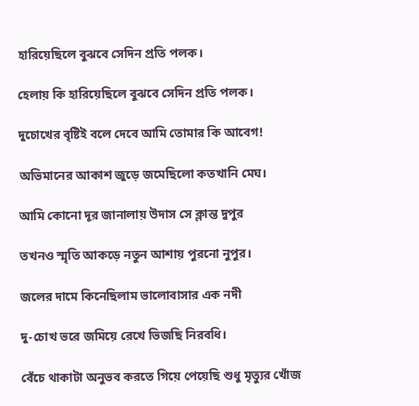হারিয়েছিলে বুঝবে সেদিন প্রতি পলক।

হেলায় কি হারিয়েছিলে বুঝবে সেদিন প্রতি পলক।

দুচোখের বৃষ্টিই বলে দেবে আমি তোমার কি আবেগ!

অভিমানের আকাশ জুড়ে জমেছিলো কতখানি মেঘ।

আমি কোনো দূর জানালায় উদাস সে ক্লান্ত দুপুর

তখনও স্মৃতি আকড়ে নতুন আশায় পুরনো নুপুর।

জলের দামে কিনেছিলাম ভালোবাসার এক নদী

দু-চোখ ভরে জমিয়ে রেখে ভিজছি নিরবধি।

বেঁচে থাকাটা অনুভব করতে গিয়ে পেয়েছি শুধু মৃত্যুর খোঁজ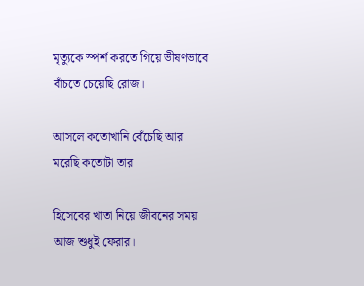মৃত্যুকে স্পর্শ করতে গিয়ে ভীষণভাবে বাঁচতে চেয়েছি রোজ।

আসলে কতোখানি বেঁচেছি আর মরেছি কতোটা তার

হিসেবের খাতা নিয়ে জীবনের সময় আজ শুধুই ফেরার।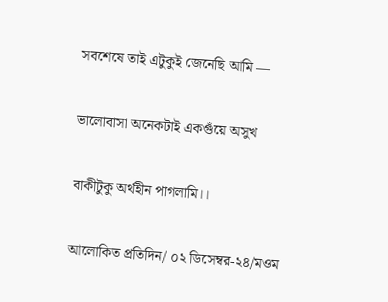সবশেষে তাই এটুকুই জেনেছি আমি —

ভালোবাসা অনেকটাই একগুঁয়ে অসুখ

বাকীটুকু অর্থহীন পাগলামি।।

আলোকিত প্রতিদিন/ ০২ ডিসেম্বর-২৪/মওম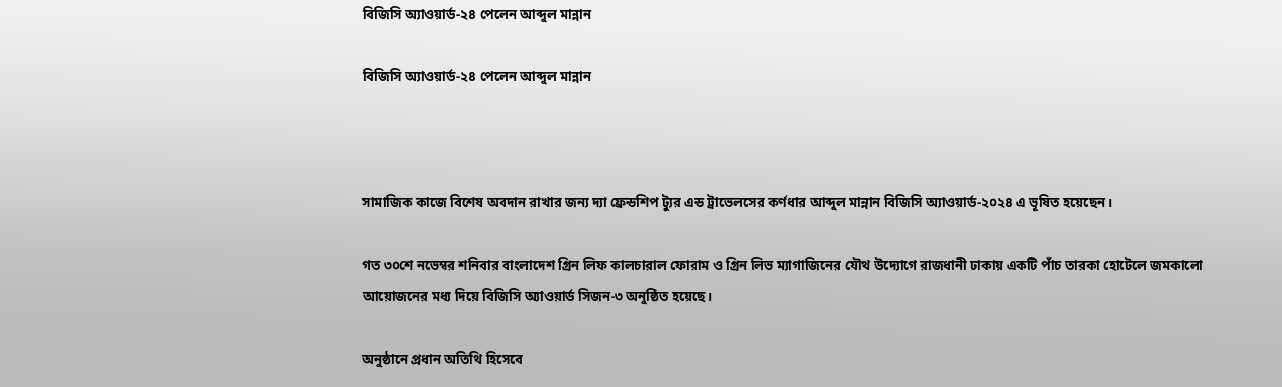বিজিসি অ্যাওয়ার্ড-২৪ পেলেন আব্দুল মান্নান

বিজিসি অ্যাওয়ার্ড-২৪ পেলেন আব্দুল মান্নান



সামাজিক কাজে বিশেষ অবদান রাখার জন্য দ্যা ফ্রেন্ডশিপ ট্যুর এন্ড ট্রাভেলসের কর্ণধার আব্দুল মান্নান বিজিসি অ্যাওয়ার্ড-২০২৪ এ ভূষিত হয়েছেন।

গত ৩০শে নভেম্বর শনিবার বাংলাদেশ গ্রিন লিফ কালচারাল ফোরাম ও গ্রিন লিভ ম্যাগাজিনের যৌথ উদ্যোগে রাজধানী ঢাকায় একটি পাঁচ তারকা হোটেলে জমকালো আয়োজনের মধ্য দিয়ে বিজিসি অ্যাওয়ার্ড সিজন-৩ অনুষ্ঠিত হয়েছে।

অনুষ্ঠানে প্রধান অতিথি হিসেবে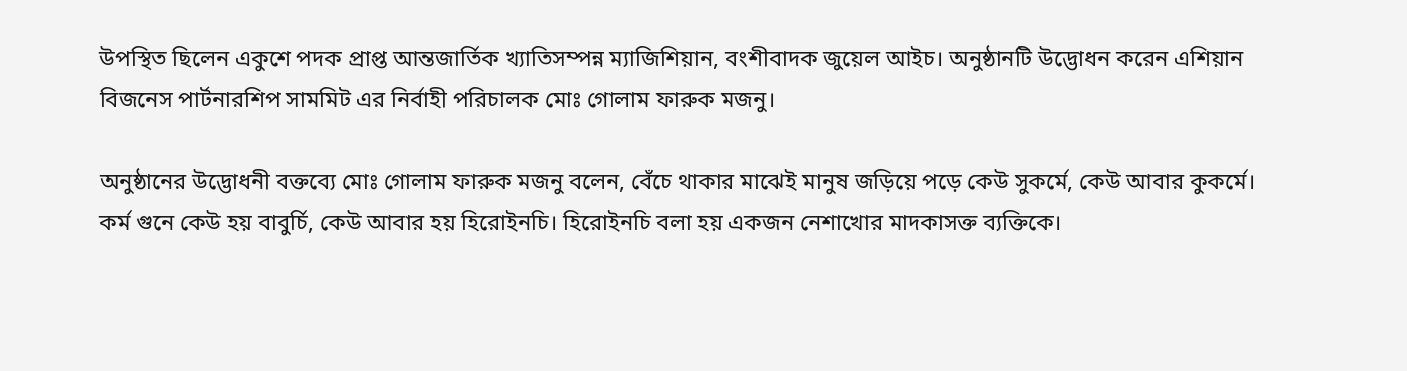উপস্থিত ছিলেন একুশে পদক প্রাপ্ত আন্তজার্তিক খ্যাতিসম্পন্ন ম্যাজিশিয়ান, বংশীবাদক জুয়েল আইচ। অনুষ্ঠানটি উদ্ভোধন করেন এশিয়ান বিজনেস পার্টনারশিপ সামমিট এর নির্বাহী পরিচালক মোঃ গোলাম ফারুক মজনু।

অনুষ্ঠানের উদ্ভোধনী বক্তব্যে মোঃ গোলাম ফারুক মজনু বলেন, বেঁচে থাকার মাঝেই মানুষ জড়িয়ে পড়ে কেউ সুকর্মে, কেউ আবার কুকর্মে। কর্ম গুনে কেউ হয় বাবুর্চি, কেউ আবার হয় হিরোইনচি। হিরোইনচি বলা হয় একজন নেশাখোর মাদকাসক্ত ব্যক্তিকে।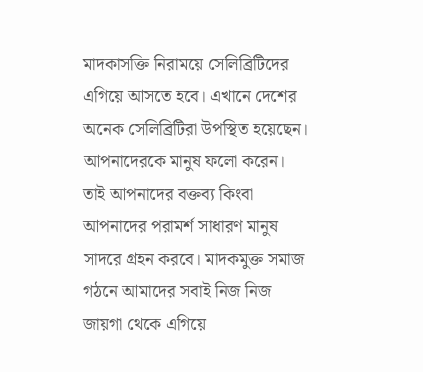মাদকাসক্তি নিরাময়ে সেলিব্রিটিদের এগিয়ে আসতে হবে। এখানে দেশের অনেক সেলিব্রিটিরা উপস্থিত হয়েছেন। আপনাদেরকে মানুষ ফলো করেন। তাই আপনাদের বক্তব্য কিংবা আপনাদের পরামর্শ সাধারণ মানুষ সাদরে গ্রহন করবে। মাদকমুক্ত সমাজ গঠনে আমাদের সবাই নিজ নিজ জায়গা থেকে এগিয়ে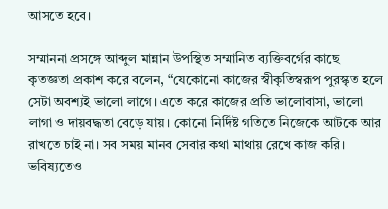আসতে হবে।

সম্মাননা প্রসঙ্গে আব্দুল মান্নান উপস্থিত সম্মানিত ব্যক্তিবর্গের কাছে কৃতজ্ঞতা প্রকাশ করে বলেন, “যেকোনো কাজের স্বীকৃতিস্বরূপ পুরস্কৃত হলে সেটা অবশ্যই ভালো লাগে। এতে করে কাজের প্রতি ভালোবাসা, ভালো লাগা ও দায়বদ্ধতা বেড়ে যায়। কোনো নির্দিষ্ট গতিতে নিজেকে আটকে আর রাখতে চাই না। সব সময় মানব সেবার কথা মাথায় রেখে কাজ করি। ভবিষ্যতেও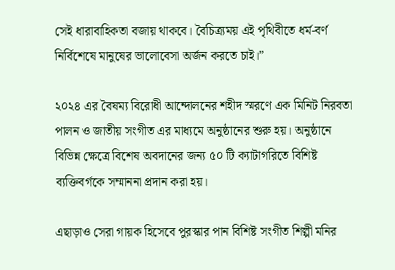সেই ধারাবাহিকতা বজায় থাকবে। বৈচিত্র্যময় এই পৃথিবীতে ধর্ম-বর্ণ নির্বিশেষে মানুষের ভালোবেসা অর্জন করতে চাই।”

২০২৪ এর বৈষম্য বিরোধী আন্দোলনের শহীদ স্মরণে এক মিনিট নিরবতা পালন ও জাতীয় সংগীত এর মাধ্যমে অনুষ্ঠানের শুরু হয়। অনুষ্ঠানে বিভিন্ন ক্ষেত্রে বিশেষ অবদানের জন্য ৫০ টি ক্যাটাগরিতে বিশিষ্ট ব্যক্তিবর্গকে সম্মাননা প্রদান করা হয়।

এছাড়াও সেরা গায়ক হিসেবে পুরস্কার পান বিশিষ্ট সংগীত শিল্পী মনির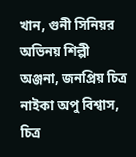খান, গুনী সিনিয়র অভিনয় শিল্পী অঞ্জনা, জনপ্রিয় চিত্র নাইকা অপু বিশ্বাস, চিত্র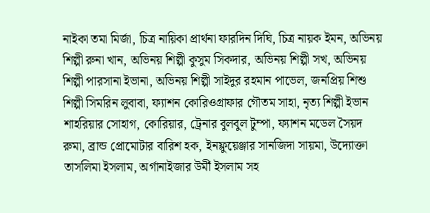নাইকা তমা মির্জা, চিত্র নায়িকা প্রার্থনা ফারদিন দিঘি, চিত্র নায়ক ইমন, অভিনয় শিল্পী রুনা খান, অভিনয় শিল্পী কুসুম সিকদার, অভিনয় শিল্পী সখ, অভিনয় শিল্পী পারসানা ইভানা, অভিনয় শিল্পী সাইদুর রহমান পাভেল, জনপ্রিয় শিশু শিল্পী সিমরিন লুবাবা, ফ্যাশন কোরিওগ্রাফার গৌতম সাহা, নৃত্য শিল্পী ইভান শাহরিয়ার সোহাগ, কোরিয়ার, ট্রেনার বুলবুল টুম্পা, ফ্যাশন মডেল সৈয়দ রুমা, ব্রান্ড প্রোমোটার বারিশ হক, ইনফ্লুয়েঞ্জার সানজিদা সায়মা, উদ্যোক্তা তাসলিমা ইসলাম, অর্গানাইজার উর্মী ইসলাম সহ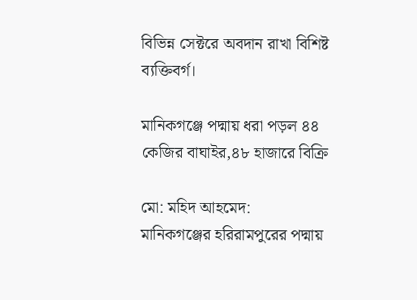বিভিন্ন সেক্টরে অবদান রাখা বিশিষ্ট ব্যক্তিবর্গ।

মানিকগঞ্জে পদ্মায় ধরা পড়ল ৪৪ কেজির বাঘাইর,৪৮ হাজারে বিক্রি

মো: মহিদ আহমেদ:
মানিকগঞ্জের হরিরামপুরের পদ্মায়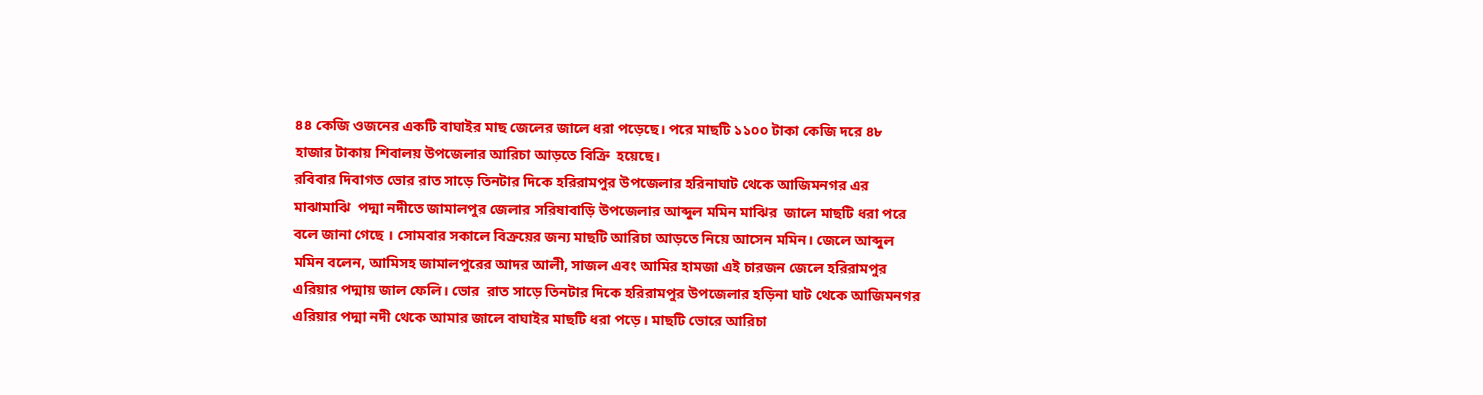৪৪ কেজি ওজনের একটি বাঘাইর মাছ জেলের জালে ধরা পড়েছে। পরে মাছটি ১১০০ টাকা কেজি দরে ৪৮ হাজার টাকায় শিবালয় উপজেলার আরিচা আড়তে বিক্রি  হয়েছে।
রবিবার দিবাগত ভোর রাত সাড়ে তিনটার দিকে হরিরামপুর উপজেলার হরিনাঘাট থেকে আজিমনগর এর মাঝামাঝি  পদ্মা নদীতে জামালপুর জেলার সরিষাবাড়ি উপজেলার আব্দুল মমিন মাঝির  জালে মাছটি ধরা পরে বলে জানা গেছে । সোমবার সকালে বিক্রয়ের জন্য মাছটি আরিচা আড়তে নিয়ে আসেন মমিন। জেলে আব্দুল মমিন বলেন, আমিসহ জামালপুরের আদর আলী, সাজল এবং আমির হামজা এই চারজন জেলে হরিরামপুর এরিয়ার পদ্মায় জাল ফেলি। ভোর  রাত সাড়ে তিনটার দিকে হরিরামপুর উপজেলার হড়িনা ঘাট থেকে আজিমনগর এরিয়ার পদ্মা নদী থেকে আমার জালে বাঘাইর মাছটি ধরা পড়ে। মাছটি ভোরে আরিচা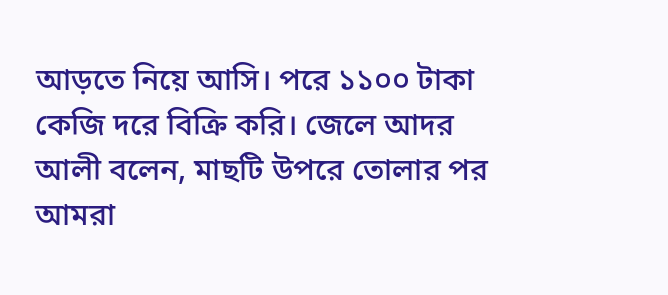আড়তে নিয়ে আসি। পরে ১১০০ টাকা কেজি দরে বিক্রি করি। জেলে আদর আলী বলেন, মাছটি উপরে তোলার পর আমরা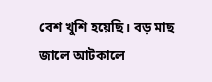বেশ খুশি হয়েছি। বড় মাছ জালে আটকালে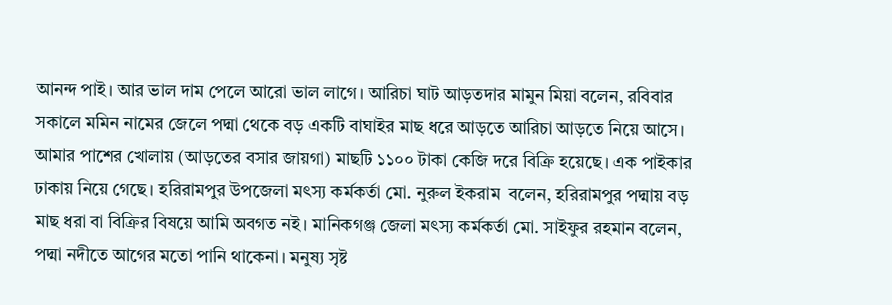আনন্দ পাই। আর ভাল দাম পেলে আরো ভাল লাগে। আরিচা ঘাট আড়তদার মামুন মিয়া বলেন, রবিবার সকালে মমিন নামের জেলে পদ্মা থেকে বড় একটি বাঘাইর মাছ ধরে আড়তে আরিচা আড়তে নিয়ে আসে। আমার পাশের খোলায় (আড়তের বসার জায়গা) মাছটি ১১০০ টাকা কেজি দরে বিক্রি হয়েছে। এক পাইকার ঢাকায় নিয়ে গেছে। হরিরামপুর উপজেলা মৎস্য কর্মকর্তা মো. নুরুল ইকরাম  বলেন, হরিরামপুর পদ্মায় বড় মাছ ধরা বা বিক্রির বিষয়ে আমি অবগত নই। মানিকগঞ্জ জেলা মৎস্য কর্মকর্তা মো. সাইফুর রহমান বলেন, পদ্মা নদীতে আগের মতো পানি থাকেনা। মনুষ্য সৃষ্ট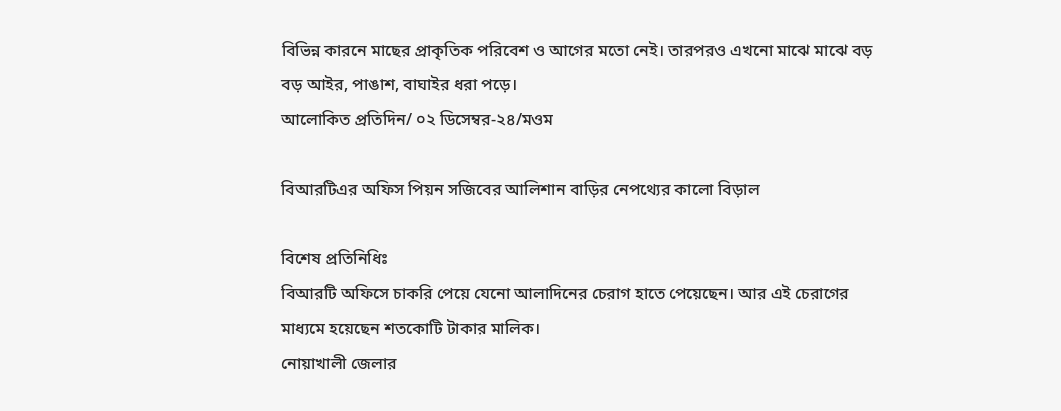বিভিন্ন কারনে মাছের প্রাকৃতিক পরিবেশ ও আগের মতো নেই। তারপরও এখনো মাঝে মাঝে বড় বড় আইর, পাঙাশ, বাঘাইর ধরা পড়ে।
আলোকিত প্রতিদিন/ ০২ ডিসেম্বর-২৪/মওম

বিআরটিএর অফিস পিয়ন সজিবের আলিশান বাড়ির নেপথ্যের কালো বিড়াল

বিশেষ প্রতিনিধিঃ
বিআরটি অফিসে চাকরি পেয়ে যেনো আলাদিনের চেরাগ হাতে পেয়েছেন। আর এই চেরাগের মাধ্যমে হয়েছেন শতকোটি টাকার মালিক।
নোয়াখালী জেলার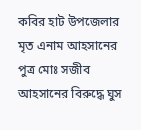কবির হাট উপজেলার মৃত এনাম আহসানের পুত্র মোঃ সজীব আহসানের বিরুদ্ধে ঘুস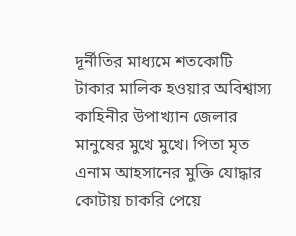দূর্নীতির মাধ্যমে শতকোটি টাকার মালিক হওয়ার অবিশ্বাস্য কাহিনীর উপাখ্যান জেলার মানুষের মুখে মুখে। পিতা মৃত এনাম আহসানের মুক্তি যোদ্ধার কোটায় চাকরি পেয়ে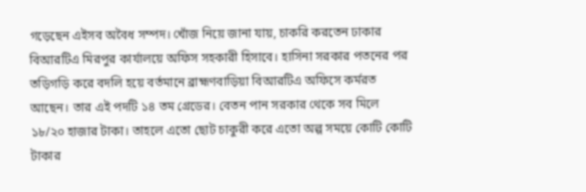গড়েছেন এইসব অবৈধ সম্পদ। খোঁজ নিয়ে জানা যায়, চাকরি করতেন ঢাকার বিআরটিএ মিরপুর কার্যালয়ে অফিস সহকারী হিসাবে। হাসিনা সরকার পতনের পর তড়িগড়ি করে বদলি হয়ে বর্তমানে ব্রাহ্মণবাড়িয়া বিআরটিএ অফিসে কর্মরত আছেন। তার এই পদটি ১৪ তম গ্রেডের। বেতন পান সরকার থেকে সব মিলে ১৮/২০ হাজার টাকা। তাহলে এতো ছোট চাকুরী করে এতো অল্প সময়ে কোটি কোটি টাকার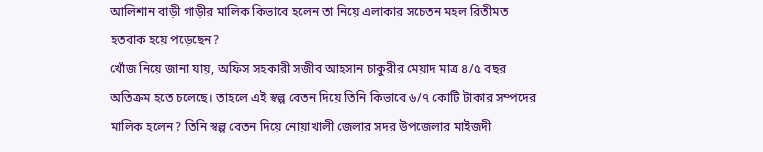আলিশান বাড়ী গাড়ীর মালিক কিভাবে হলেন তা নিয়ে এলাকার সচেতন মহল রিতীমত হতবাক হয়ে পড়েছেন?
খোঁজ নিয়ে জানা যায়, অফিস সহকারী সজীব আহসান চাকুরীর মেয়াদ মাত্র ৪/৫ বছর অতিক্রম হতে চলেছে। তাহলে এই স্বল্প বেতন দিয়ে তিনি কিভাবে ৬/৭ কোটি টাকার সম্পদের মালিক হলেন? তিনি স্বল্প বেতন দিয়ে নোয়াখালী জেলার সদর উপজেলার মাইজদী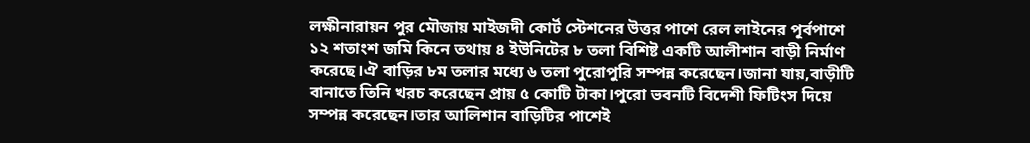লক্ষীনারায়ন পুর মৌজায় মাইজদী কোর্ট স্টেশনের উত্তর পাশে রেল লাইনের পূর্বপাশে ১২ শতাংশ জমি কিনে তথায় ৪ ইউনিটের ৮ তলা বিশিষ্ট একটি আলীশান বাড়ী নির্মাণ করেছে।ঐ বাড়ির ৮ম তলার মধ্যে ৬ তলা পুরোপুরি সম্পন্ন করেছেন।জানা যায়,বাড়ীটি বানাতে তিনি খরচ করেছেন প্রায় ৫ কোটি টাকা।পুরো ভবনটি বিদেশী ফিটিংস দিয়ে সম্পন্ন করেছেন।তার আলিশান বাড়িটির পাশেই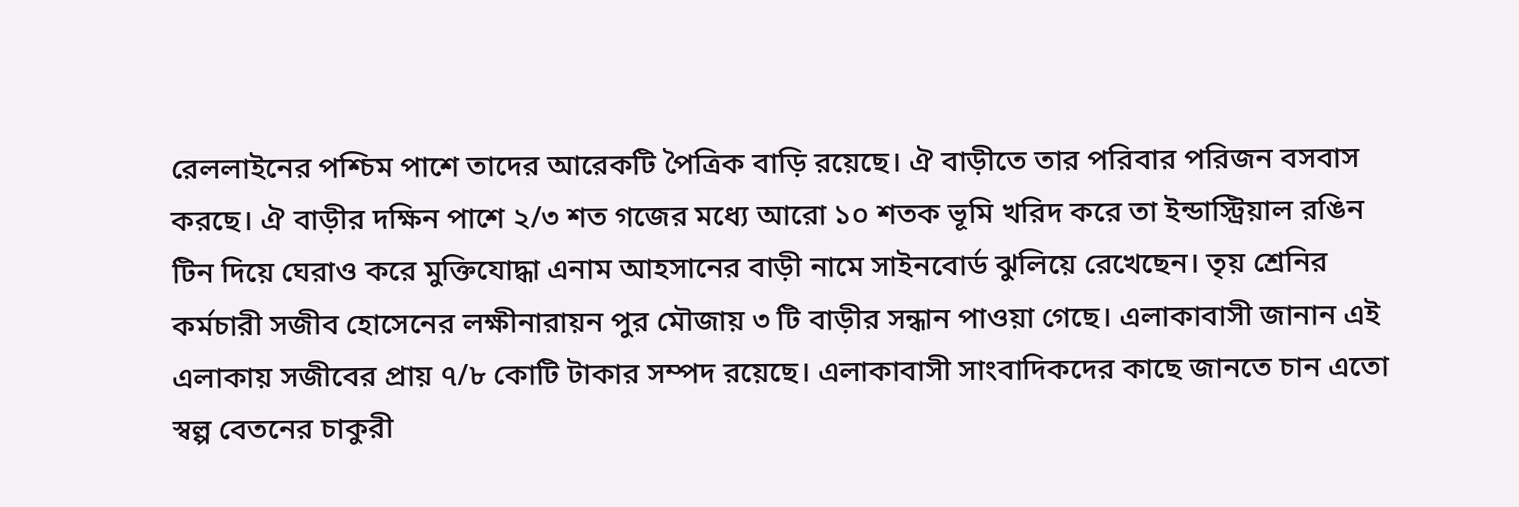রেললাইনের পশ্চিম পাশে তাদের আরেকটি পৈত্রিক বাড়ি রয়েছে। ঐ বাড়ীতে তার পরিবার পরিজন বসবাস করছে। ঐ বাড়ীর দক্ষিন পাশে ২/৩ শত গজের মধ্যে আরো ১০ শতক ভূমি খরিদ করে তা ইন্ডাস্ট্রিয়াল রঙিন টিন দিয়ে ঘেরাও করে মুক্তিযোদ্ধা এনাম আহসানের বাড়ী নামে সাইনবোর্ড ঝুলিয়ে রেখেছেন। তৃয় শ্রেনির কর্মচারী সজীব হোসেনের লক্ষীনারায়ন পুর মৌজায় ৩ টি বাড়ীর সন্ধান পাওয়া গেছে। এলাকাবাসী জানান এই এলাকায় সজীবের প্রায় ৭/৮ কোটি টাকার সম্পদ রয়েছে। এলাকাবাসী সাংবাদিকদের কাছে জানতে চান এতো স্বল্প বেতনের চাকুরী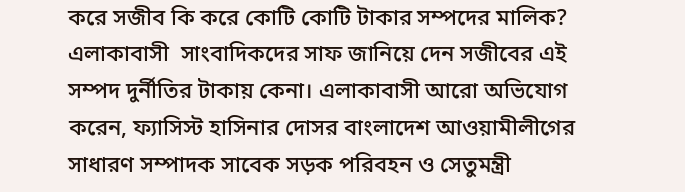করে সজীব কি করে কোটি কোটি টাকার সম্পদের মালিক? এলাকাবাসী  সাংবাদিকদের সাফ জানিয়ে দেন সজীবের এই সম্পদ দুর্নীতির টাকায় কেনা। এলাকাবাসী আরো অভিযোগ করেন, ফ্যাসিস্ট হাসিনার দোসর বাংলাদেশ আওয়ামীলীগের সাধারণ সম্পাদক সাবেক সড়ক পরিবহন ও সেতুমন্ত্রী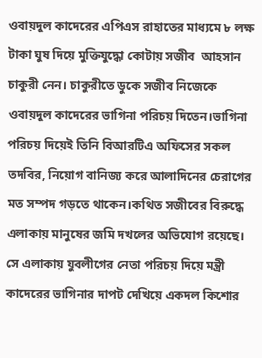ওবায়দুল কাদেরের এপিএস রাহাতের মাধ্যমে ৮ লক্ষ টাকা ঘুষ দিয়ে মুক্তিযুদ্ধো কোটায় সজীব  আহসান চাকুরী নেন। চাকুরীতে ডুকে সজীব নিজেকে ওবায়দুল কাদেরের ভাগিনা পরিচয় দিতেন।ভাগিনা পরিচয় দিয়েই তিনি বিআরটিএ অফিসের সকল তদবির, নিয়োগ বানিজ্য করে আলাদিনের চেরাগের মত সম্পদ গড়তে থাকেন।কথিত সজীবের বিরুদ্ধে এলাকায় মানুষের জমি দখলের অভিযোগ রয়েছে। সে এলাকায় যুবলীগের নেতা পরিচয় দিয়ে মন্ত্রী কাদেরের ভাগিনার দাপট দেখিয়ে একদল কিশোর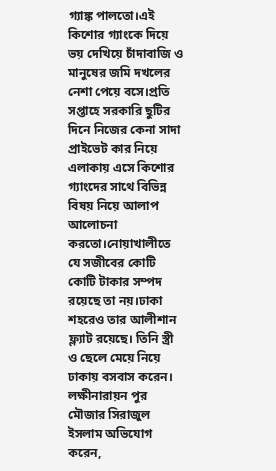গ্যাঙ্ক পালতো।এই কিশোর গ্যাংকে দিয়ে ভয় দেখিয়ে চাঁদাবাজি ও মানুষের জমি দখলের নেশা পেয়ে বসে।প্রতি সপ্তাহে সরকারি ছুটির দিনে নিজের কেনা সাদা প্রাইভেট কার নিয়ে এলাকায় এসে কিশোর গ্যাংদের সাথে বিভিন্ন বিষয় নিয়ে আলাপ আলোচনা করতো।নোয়াখালীতে যে সজীবের কোটি কোটি টাকার সম্পদ রয়েছে তা নয়।ঢাকা শহরেও তার আলীশান ফ্ল্যাট রয়েছে। তিনি স্ত্রী ও ছেলে মেয়ে নিয়ে ঢাকায় বসবাস করেন। লক্ষীনারায়ন পুর মৌজার সিরাজুল ইসলাম অভিযোগ করেন,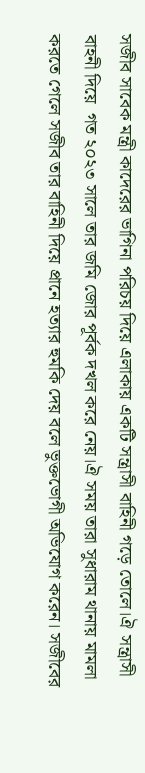সজীব সাবেক মন্ত্রী কাদেরের ভাগিনা পরিচয় দিয়ে এলাকায় একটি সন্ত্রাসী বাহিনী গড়ে তোলে।ঐ সন্ত্রাসী বাহনী দিয়ে  গত ২০২৩ সালে তার জমি জোর পূর্বক দখল করে নেয়।ঐ সময় তারা সুধারাম থানায় মামলা করতে গেলে সজীব তার বাহিনী দিয়ে প্রানে হত্যার হুমকি দেয় বলে ভুক্তভোগী অভিযোগ করেন। সজীবের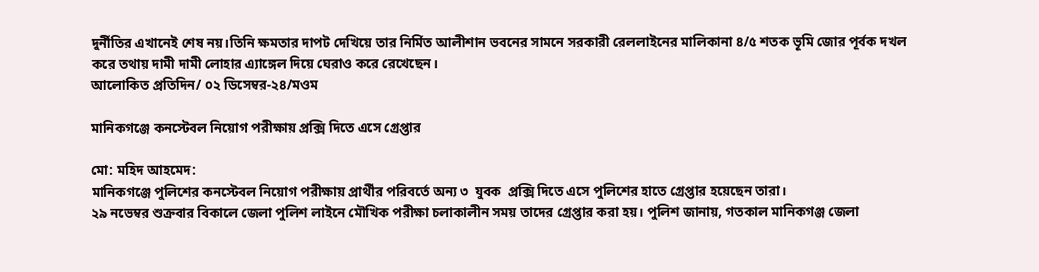দুর্নীতির এখানেই শেষ নয়।তিনি ক্ষমতার দাপট দেখিয়ে তার নির্মিত আলীশান ভবনের সামনে সরকারী রেললাইনের মালিকানা ৪/৫ শতক ভূমি জোর পূর্বক দখল করে তথায় দামী দামী লোহার এ্যাঙ্গেল দিয়ে ঘেরাও করে রেখেছেন।
আলোকিত প্রতিদিন/ ০২ ডিসেম্বর-২৪/মওম

মানিকগঞ্জে কনস্টেবল নিয়োগ পরীক্ষায় প্রক্সি দিতে এসে গ্রেপ্তার

মো: মহিদ আহমেদ:
মানিকগঞ্জে পুলিশের কনস্টেবল নিয়োগ পরীক্ষায় প্রার্থীর পরিবর্তে অন্য ৩  যুবক  প্রক্সি দিতে এসে পুলিশের হাতে গ্রেপ্তার হয়েছেন তারা।
২৯ নভেম্বর শুক্রবার বিকালে জেলা পুলিশ লাইনে মৌখিক পরীক্ষা চলাকালীন সময় তাদের গ্রেপ্তার করা হয়। পুলিশ জানায়, গতকাল মানিকগঞ্জ জেলা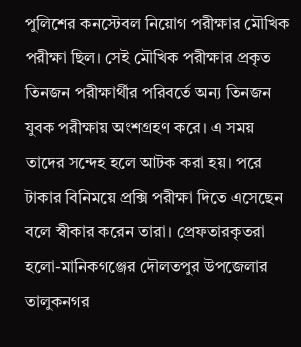পুলিশের কনস্টেবল নিয়োগ পরীক্ষার মৌখিক পরীক্ষা ছিল। সেই মৌখিক পরীক্ষার প্রকৃত তিনজন পরীক্ষার্থীর পরিবর্তে অন্য তিনজন যুবক পরীক্ষায় অংশগ্রহণ করে। এ সময় তাদের সন্দেহ হলে আটক করা হয়। পরে টাকার বিনিময়ে প্রক্সি পরীক্ষা দিতে এসেছেন বলে স্বীকার করেন তারা। প্রেফতারকৃতরা হলো-মানিকগঞ্জের দৌলতপুর উপজেলার তালুকনগর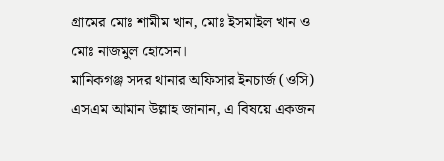গ্রামের মোঃ শামীম খান, মোঃ ইসমাইল খান ও মোঃ নাজমুল হোসেন।
মানিকগঞ্জ সদর থানার অফিসার ইনচার্জ (ওসি) এসএম আমান উল্লাহ জানান, এ বিষয়ে একজন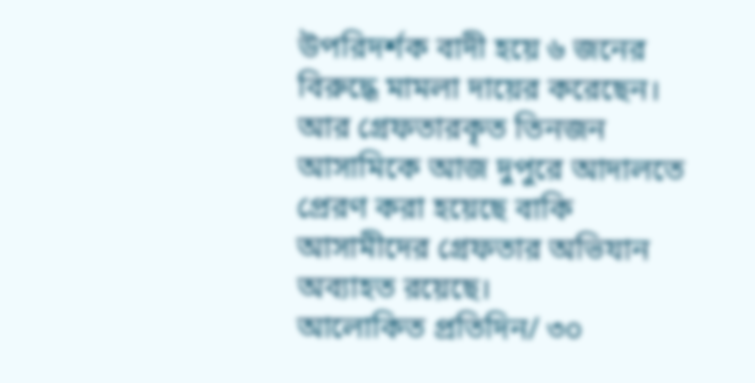উপরিদর্শক বাদী হয়ে ৬ জনের বিরুদ্ধে মামলা দায়ের করেছেন।  আর গ্রেফতারকৃত তিনজন আসামিকে আজ দুপুরে আদালতে প্রেরণ করা হয়েছে বাকি আসামীদের গ্রেফতার অভিযান অব্যাহত রয়েছে।
আলোকিত প্রতিদিন/ ৩০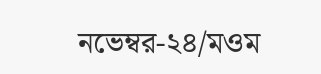নভেম্বর-২৪/মওম